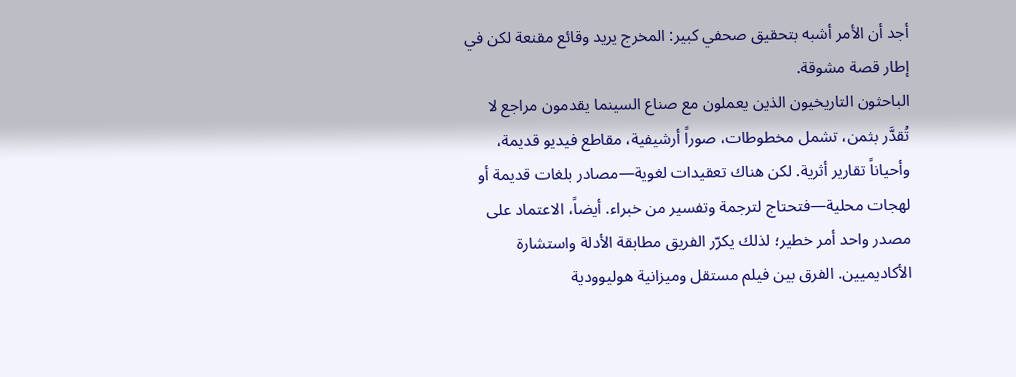أجد أن الأمر أشبه بتحقيق صحفي كبير: المخرج يريد وقائع مقنعة لكن في إطار قصة مشوقة.
الباحثون التاريخيون الذين يعملون مع صناع السينما يقدمون مراجع لا تُقدَّر بثمن، تشمل مخطوطات، صوراً أرشيفية، مقاطع فيديو قديمة، وأحياناً تقارير أثرية. لكن هناك تعقيدات لغوية—مصادر بلغات قديمة أو لهجات محلية—فتحتاج لترجمة وتفسير من خبراء. أيضاً، الاعتماد على مصدر واحد أمر خطير؛ لذلك يكرّر الفريق مطابقة الأدلة واستشارة الأكاديميين. الفرق بين فيلم مستقل وميزانية هوليوودية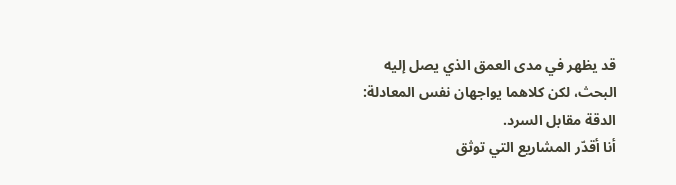قد يظهر في مدى العمق الذي يصل إليه البحث، لكن كلاهما يواجهان نفس المعادلة: الدقة مقابل السرد.
أنا أقدّر المشاريع التي توثق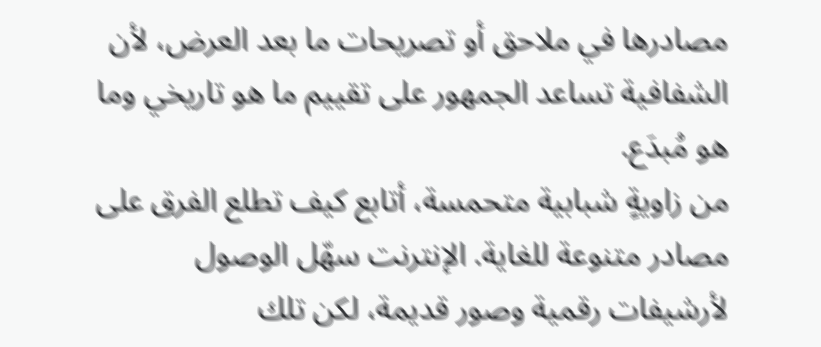مصادرها في ملاحق أو تصريحات ما بعد العرض، لأن الشفافية تساعد الجمهور على تقييم ما هو تاريخي وما هو مُبدَع.
من زاويةٍ شبابية متحمسة، أتابع كيف تطلع الفرق على مصادر متنوعة للغاية. الإنترنت سهّل الوصول لأرشيفات رقمية وصور قديمة، لكن تلك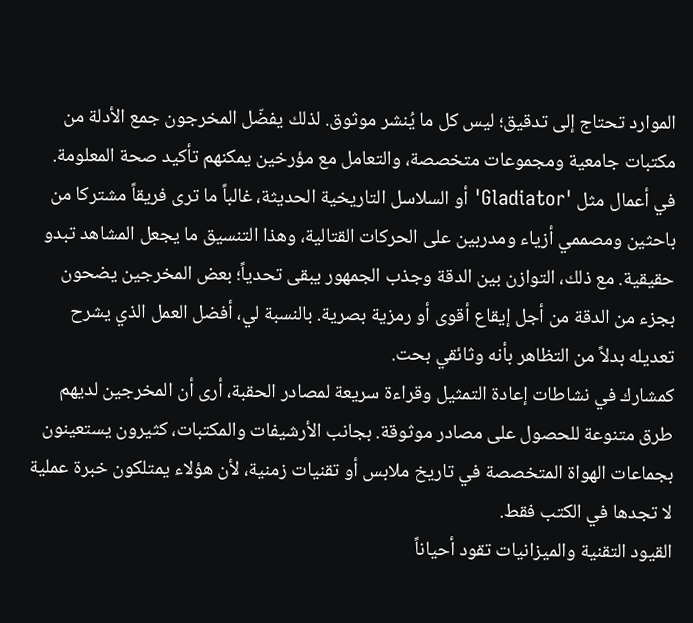الموارد تحتاج إلى تدقيق؛ ليس كل ما يُنشر موثوق. لذلك يفضّل المخرجون جمع الأدلة من مكتبات جامعية ومجموعات متخصصة، والتعامل مع مؤرخين يمكنهم تأكيد صحة المعلومة.
في أعمال مثل 'Gladiator' أو السلاسل التاريخية الحديثة، غالباً ما ترى فريقاً مشتركا من باحثين ومصممي أزياء ومدربين على الحركات القتالية، وهذا التنسيق ما يجعل المشاهد تبدو حقيقية. مع ذلك، التوازن بين الدقة وجذب الجمهور يبقى تحدياً؛ بعض المخرجين يضحون بجزء من الدقة من أجل إيقاع أقوى أو رمزية بصرية. بالنسبة لي، أفضل العمل الذي يشرح تعديله بدلاً من التظاهر بأنه وثائقي بحت.
كمشارك في نشاطات إعادة التمثيل وقراءة سريعة لمصادر الحقبة، أرى أن المخرجين لديهم طرق متنوعة للحصول على مصادر موثوقة. بجانب الأرشيفات والمكتبات، كثيرون يستعينون بجماعات الهواة المتخصصة في تاريخ ملابس أو تقنيات زمنية، لأن هؤلاء يمتلكون خبرة عملية لا تجدها في الكتب فقط.
القيود التقنية والميزانيات تقود أحياناً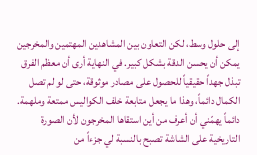إلى حلول وسط، لكن التعاون بين المشاهدين المهتمين والمخرجين يمكن أن يحسن الدقة بشكل كبير. في النهاية أرى أن معظم الفرق تبذل جهداً حقيقياً للحصول على مصادر موثوقة، حتى لو لم تصل الكمال دائماً، وهذا ما يجعل متابعة خلف الكواليس ممتعة وملهمة.
دائماً يهمّني أن أعرف من أين استقاها المخرجون لأن الصورة التاريخية على الشاشة تصبح بالنسبة لي جزءاً من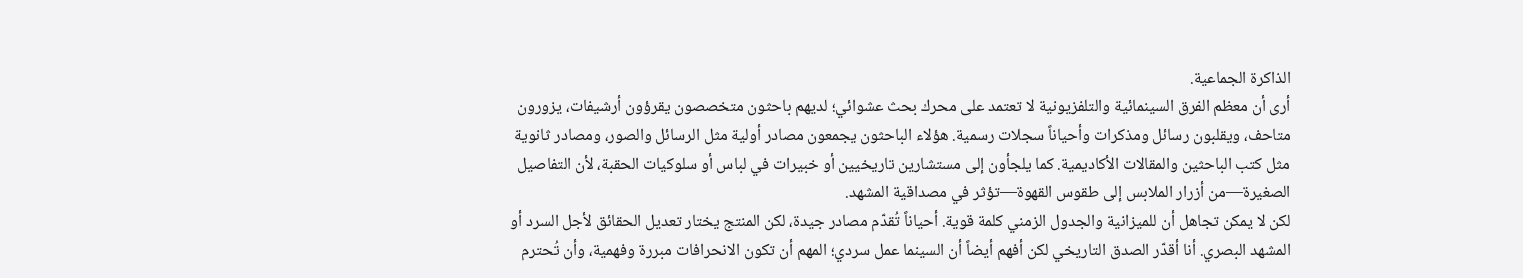الذاكرة الجماعية.
أرى أن معظم الفرق السينمائية والتلفزيونية لا تعتمد على محرك بحث عشوائي؛ لديهم باحثون متخصصون يقرؤون أرشيفات، يزورون متاحف، ويقلبون رسائل ومذكرات وأحياناً سجلات رسمية. هؤلاء الباحثون يجمعون مصادر أولية مثل الرسائل والصور، ومصادر ثانوية مثل كتب الباحثين والمقالات الأكاديمية. كما يلجأون إلى مستشارين تاريخيين أو خبيرات في لباس أو سلوكيات الحقبة، لأن التفاصيل الصغيرة—من أزرار الملابس إلى طقوس القهوة—تؤثر في مصداقية المشهد.
لكن لا يمكن تجاهل أن للميزانية والجدول الزمني كلمة قوية. أحياناً تُقدّم مصادر جيدة، لكن المنتج يختار تعديل الحقائق لأجل السرد أو المشهد البصري. أنا أقدّر الصدق التاريخي لكن أفهم أيضاً أن السينما عمل سردي؛ المهم أن تكون الانحرافات مبررة وفهمية، وأن تُحترم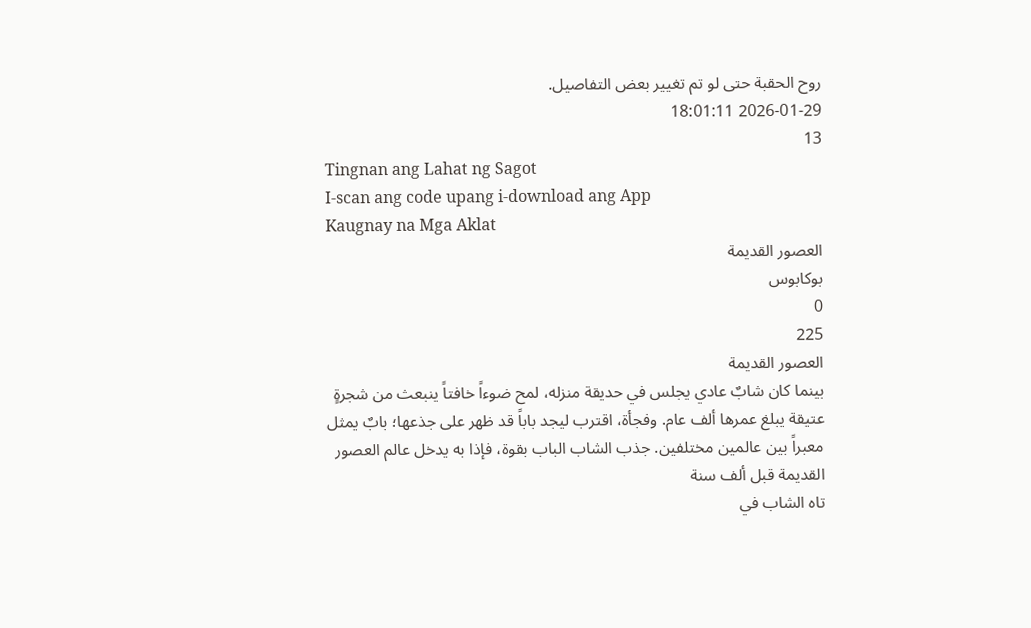روح الحقبة حتى لو تم تغيير بعض التفاصيل.
2026-01-29 18:01:11
13
Tingnan ang Lahat ng Sagot
I-scan ang code upang i-download ang App
Kaugnay na Mga Aklat
العصور القديمة
بوكابوس
0
225
العصور القديمة
بينما كان شابٌ عادي يجلس في حديقة منزله، لمح ضوءاً خافتاً ينبعث من شجرةٍ عتيقة يبلغ عمرها ألف عام. وفجأة، اقترب ليجد باباً قد ظهر على جذعها؛ بابٌ يمثل معبراً بين عالمين مختلفين. جذب الشاب الباب بقوة، فإذا به يدخل عالم العصور القديمة قبل ألف سنة
تاه الشاب في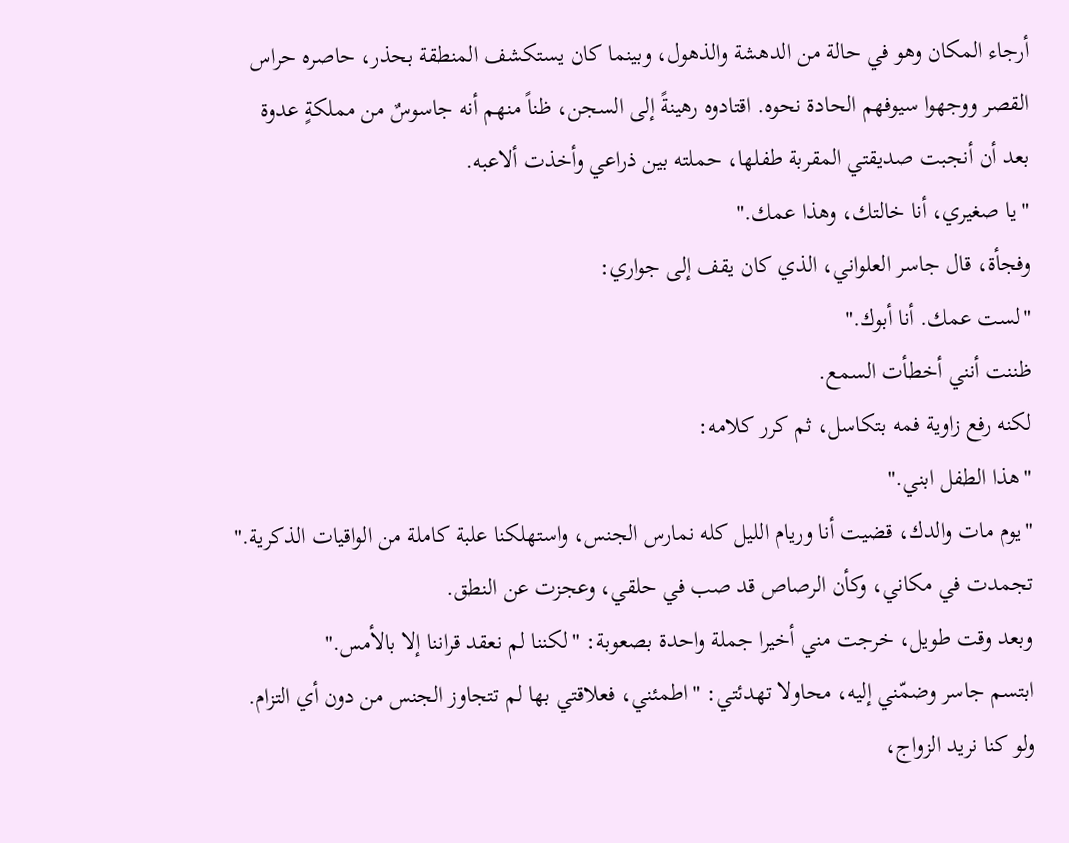أرجاء المكان وهو في حالة من الدهشة والذهول، وبينما كان يستكشف المنطقة بحذر، حاصره حراس القصر ووجهوا سيوفهم الحادة نحوه. اقتادوه رهينةً إلى السجن، ظناً منهم أنه جاسوسٌ من مملكةٍ عدوة
بعد أن أنجبت صديقتي المقربة طفلها، حملته بين ذراعي وأخذت ألاعبه.
"يا صغيري، أنا خالتك، وهذا عمك."
وفجأة، قال جاسر العلواني، الذي كان يقف إلى جواري:
"لست عمك. أنا أبوك."
ظننت أنني أخطأت السمع.
لكنه رفع زاوية فمه بتكاسل، ثم كرر كلامه:
"هذا الطفل ابني."
"يوم مات والدك، قضيت أنا وريام الليل كله نمارس الجنس، واستهلكنا علبة كاملة من الواقيات الذكرية."
تجمدت في مكاني، وكأن الرصاص قد صب في حلقي، وعجزت عن النطق.
وبعد وقت طويل، خرجت مني أخيرا جملة واحدة بصعوبة: "لكننا لم نعقد قراننا إلا بالأمس."
ابتسم جاسر وضمّني إليه، محاولا تهدئتي: "اطمئني، فعلاقتي بها لم تتجاوز الجنس من دون أي التزام. ولو كنا نريد الزواج،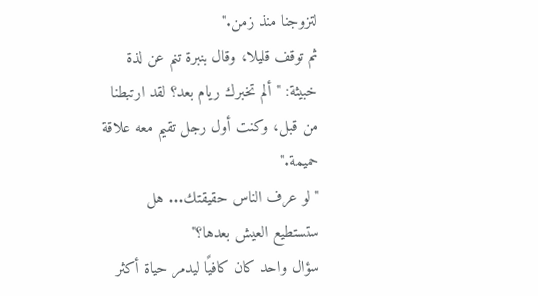لتزوجنا منذ زمن."
ثم توقف قليلا، وقال بنبرة تنم عن لذة خبيثة: "ألم تخبرك ريام بعد؟ لقد ارتبطنا من قبل، وكنت أول رجل تقيم معه علاقة حميمة."
"لو عرف الناس حقيقتك... هل ستستطيع العيش بعدها؟"
سؤال واحد كان كافيًا ليدمر حياة أكثر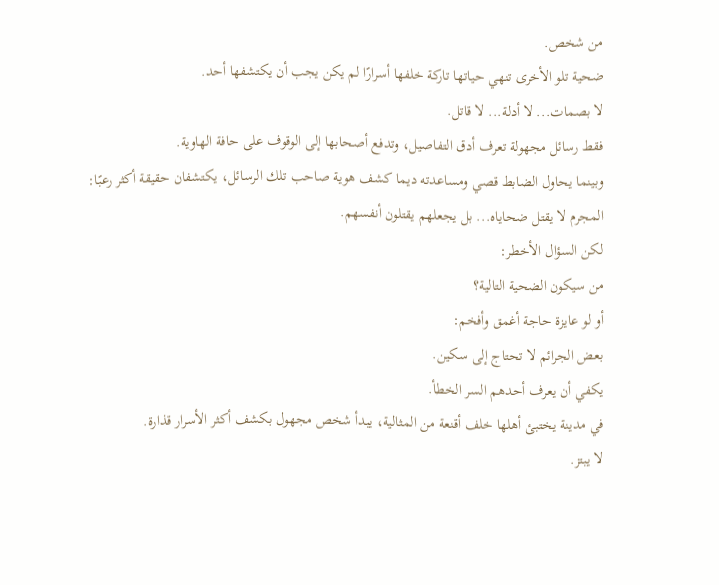من شخص.
ضحية تلو الأخرى تنهي حياتها تاركة خلفها أسرارًا لم يكن يجب أن يكتشفها أحد.
لا بصمات... لا أدلة... لا قاتل.
فقط رسائل مجهولة تعرف أدق التفاصيل، وتدفع أصحابها إلى الوقوف على حافة الهاوية.
وبينما يحاول الضابط قصي ومساعدته ديما كشف هوية صاحب تلك الرسائل، يكتشفان حقيقة أكثر رعبًا:
المجرم لا يقتل ضحاياه... بل يجعلهم يقتلون أنفسهم.
لكن السؤال الأخطر:
من سيكون الضحية التالية؟
أو لو عايزة حاجة أغمق وأفخم:
بعض الجرائم لا تحتاج إلى سكين.
يكفي أن يعرف أحدهم السر الخطأ.
في مدينة يختبئ أهلها خلف أقنعة من المثالية، يبدأ شخص مجهول بكشف أكثر الأسرار قذارة.
لا يبتز.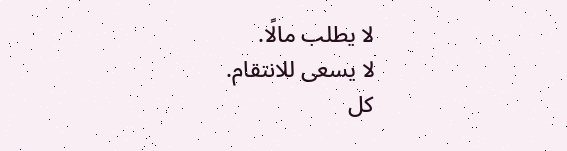لا يطلب مالًا.
لا يسعى للانتقام.
كل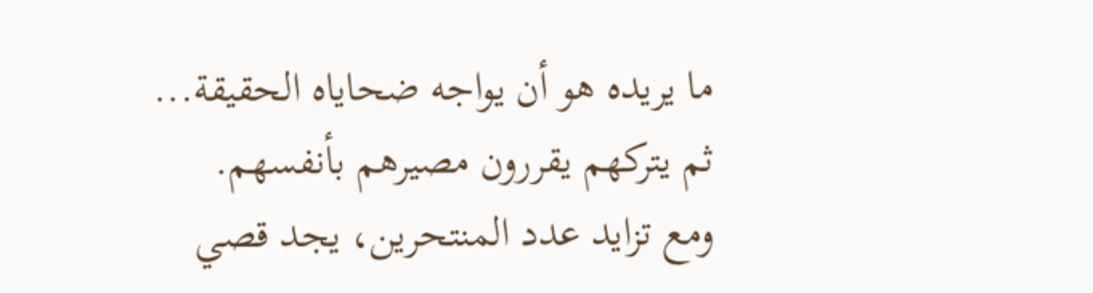ما يريده هو أن يواجه ضحاياه الحقيقة...
ثم يتركهم يقررون مصيرهم بأنفسهم.
ومع تزايد عدد المنتحرين، يجد قصي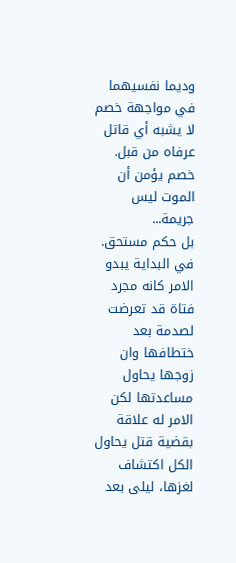وديما نفسيهما في مواجهة خصم لا يشبه أي قاتل عرفاه من قبل.
خصم يؤمن أن الموت ليس جريمة...
بل حكم مستحق.
في البداية يبدو الامر كانه مجرد فتاة قد تعرضت لصدمة بعد ختطافها وان زوجها يحاول مساعدتها لكن الامر له علاقة بقضية قتل يحاول الكل اكتشاف لغزها، ليلى بعد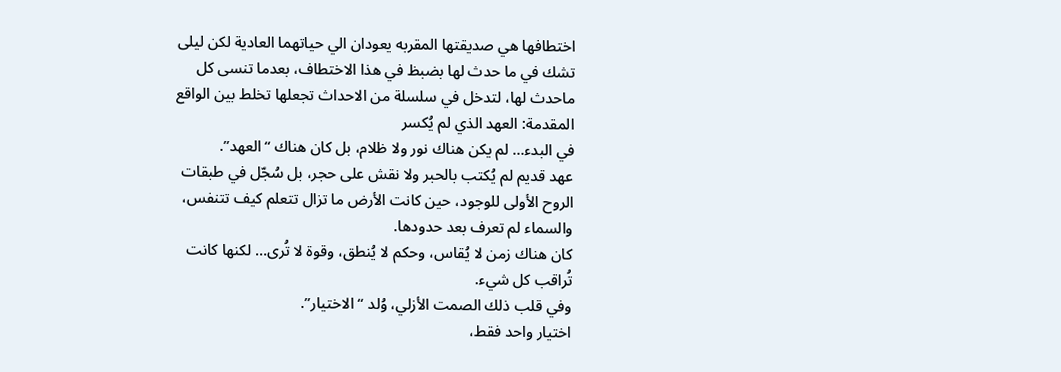اختطافها هي صديقتها المقربه يعودان الي حياتهما العادية لكن ليلى تشك في ما حدث لها بضبظ في هذا الاختطاف، بعدما تنسى كل ماحدث لها، لتدخل في سلسلة من الاحداث تجعلها تخلط بين الواقع
المقدمة: العهد الذي لم يُكسر
في البدء… لم يكن هناك نور ولا ظلام، بل كان هناك “العهد”.
عهد قديم لم يُكتب بالحبر ولا نقش على حجر، بل سُجّل في طبقات الروح الأولى للوجود، حين كانت الأرض ما تزال تتعلم كيف تتنفس، والسماء لم تعرف بعد حدودها.
كان هناك زمن لا يُقاس، وحكم لا يُنطق، وقوة لا تُرى… لكنها كانت تُراقب كل شيء.
وفي قلب ذلك الصمت الأزلي، وُلد “الاختيار”.
اختيار واحد فقط،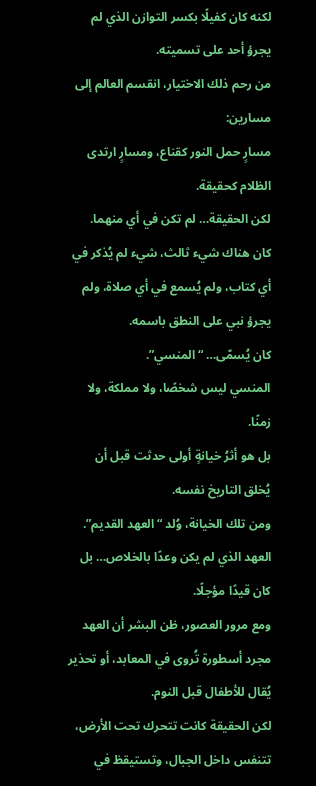لكنه كان كفيلًا بكسر التوازن الذي لم يجرؤ أحد على تسميته.
من رحم ذلك الاختيار، انقسم العالم إلى مسارين:
مسارٍ حمل النور كقناع، ومسارٍ ارتدى الظلام كحقيقة.
لكن الحقيقة… لم تكن في أي منهما.
كان هناك شيء ثالث، شيء لم يُذكر في أي كتاب، ولم يُسمع في أي صلاة، ولم يجرؤ نبي على النطق باسمه.
كان يُسمّى… “المنسي”.
المنسي ليس شخصًا، ولا مملكة، ولا زمنًا.
بل هو أثرُ خيانةٍ أولى حدثت قبل أن يُخلق التاريخ نفسه.
ومن تلك الخيانة، وُلد “العهد القديم”.
العهد الذي لم يكن وعدًا بالخلاص… بل كان قيدًا مؤجلًا.
ومع مرور العصور، ظن البشر أن العهد مجرد أسطورة تُروى في المعابد، أو تحذير يُقال للأطفال قبل النوم.
لكن الحقيقة كانت تتحرك تحت الأرض، تتنفس داخل الجبال، وتستيقظ في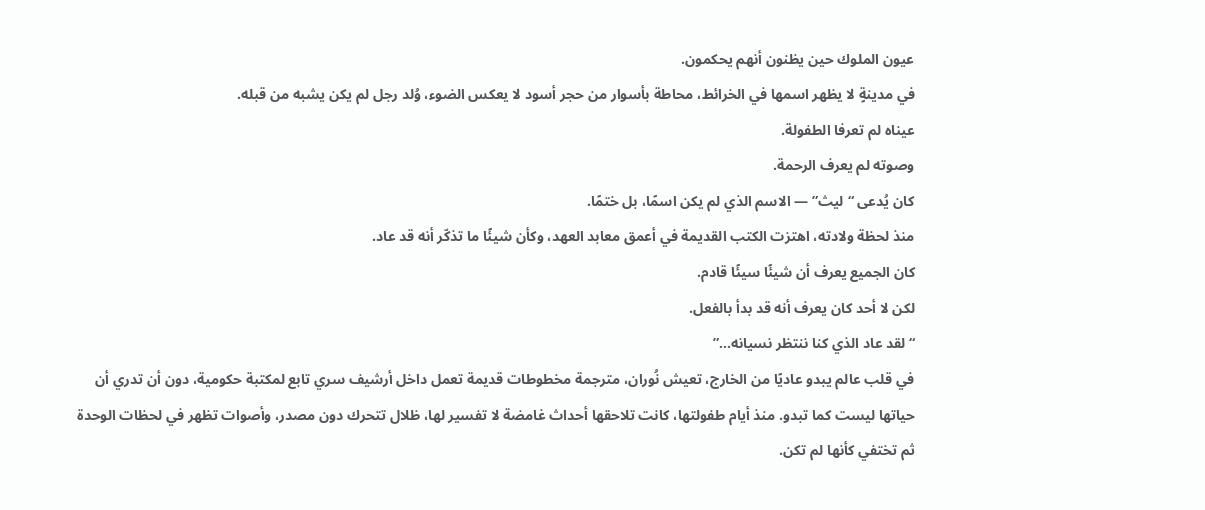عيون الملوك حين يظنون أنهم يحكمون.
في مدينةٍ لا يظهر اسمها في الخرائط، محاطة بأسوار من حجر أسود لا يعكس الضوء، وُلد رجل لم يكن يشبه من قبله.
عيناه لم تعرفا الطفولة.
وصوته لم يعرف الرحمة.
كان يُدعى “ليث” — الاسم الذي لم يكن اسمًا، بل ختمًا.
منذ لحظة ولادته، اهتزت الكتب القديمة في أعمق معابد العهد، وكأن شيئًا ما تذكّر أنه قد عاد.
كان الجميع يعرف أن شيئًا سيئًا قادم.
لكن لا أحد كان يعرف أنه قد بدأ بالفعل.
“لقد عاد الذي كنا ننتظر نسيانه…”
في قلب عالم يبدو عاديًا من الخارج، تعيش نُوران، مترجمة مخطوطات قديمة تعمل داخل أرشيف سري تابع لمكتبة حكومية، دون أن تدري أن حياتها ليست كما تبدو. منذ أيام طفولتها، كانت تلاحقها أحداث غامضة لا تفسير لها، ظلال تتحرك دون مصدر، وأصوات تظهر في لحظات الوحدة ثم تختفي كأنها لم تكن.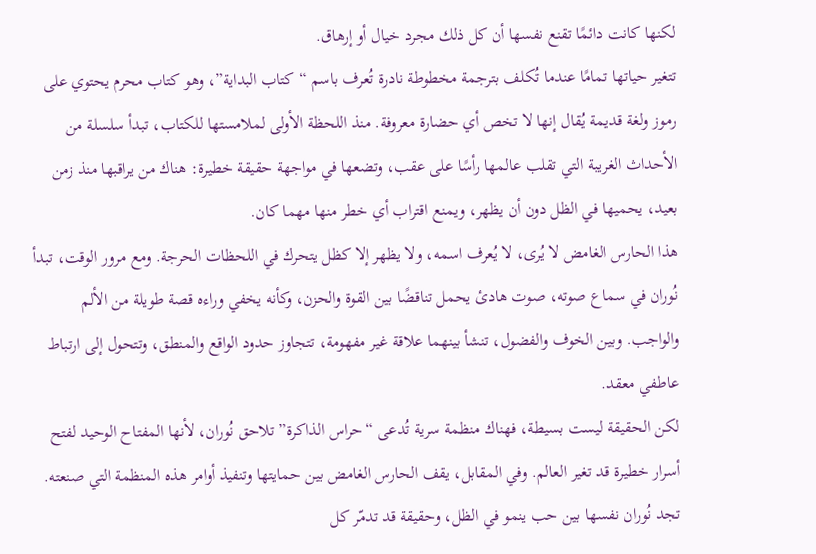لكنها كانت دائمًا تقنع نفسها أن كل ذلك مجرد خيال أو إرهاق.
تتغير حياتها تمامًا عندما تُكلف بترجمة مخطوطة نادرة تُعرف باسم “كتاب البداية”، وهو كتاب محرم يحتوي على رموز ولغة قديمة يُقال إنها لا تخص أي حضارة معروفة. منذ اللحظة الأولى لملامستها للكتاب، تبدأ سلسلة من الأحداث الغريبة التي تقلب عالمها رأسًا على عقب، وتضعها في مواجهة حقيقة خطيرة: هناك من يراقبها منذ زمن بعيد، يحميها في الظل دون أن يظهر، ويمنع اقتراب أي خطر منها مهما كان.
هذا الحارس الغامض لا يُرى، لا يُعرف اسمه، ولا يظهر إلا كظل يتحرك في اللحظات الحرجة. ومع مرور الوقت، تبدأ نُوران في سماع صوته، صوت هادئ يحمل تناقضًا بين القوة والحزن، وكأنه يخفي وراءه قصة طويلة من الألم والواجب. وبين الخوف والفضول، تنشأ بينهما علاقة غير مفهومة، تتجاوز حدود الواقع والمنطق، وتتحول إلى ارتباط عاطفي معقد.
لكن الحقيقة ليست بسيطة، فهناك منظمة سرية تُدعى “حراس الذاكرة” تلاحق نُوران، لأنها المفتاح الوحيد لفتح أسرار خطيرة قد تغير العالم. وفي المقابل، يقف الحارس الغامض بين حمايتها وتنفيذ أوامر هذه المنظمة التي صنعته.
تجد نُوران نفسها بين حب ينمو في الظل، وحقيقة قد تدمّر كل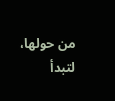من حولها، لتبدأ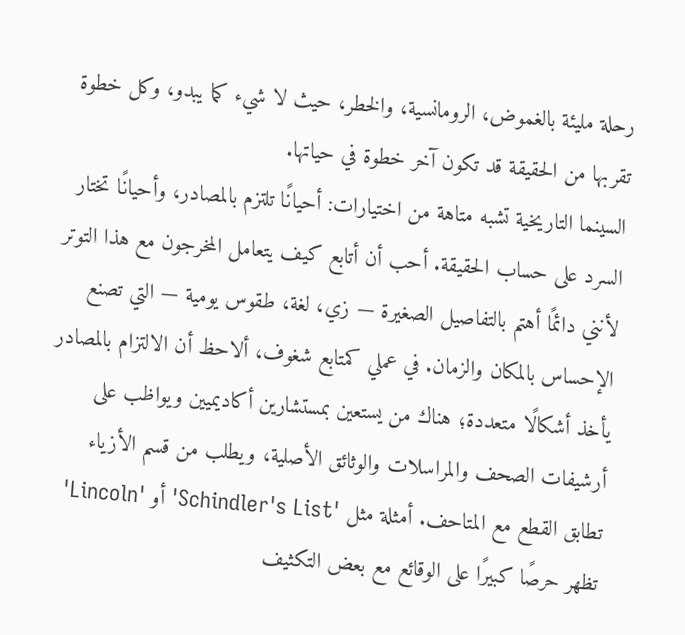رحلة مليئة بالغموض، الرومانسية، والخطر، حيث لا شيء كما يبدو، وكل خطوة تقربها من الحقيقة قد تكون آخر خطوة في حياتها.
السينما التاريخية تشبه متاهة من اختيارات: أحيانًا تلتزم بالمصادر، وأحيانًا تختار السرد على حساب الحقيقة. أحب أن أتابع كيف يتعامل المخرجون مع هذا التوتر لأنني دائمًا أهتم بالتفاصيل الصغيرة — زي، لغة، طقوس يومية — التي تصنع الإحساس بالمكان والزمان. في عملي كمتابع شغوف، ألاحظ أن الالتزام بالمصادر يأخذ أشكالًا متعددة؛ هناك من يستعين بمستشارين أكاديميين ويواظب على أرشيفات الصحف والمراسلات والوثائق الأصلية، ويطلب من قسم الأزياء تطابق القطع مع المتاحف. أمثلة مثل 'Schindler's List' أو 'Lincoln' تظهر حرصًا كبيرًا على الوقائع مع بعض التكثيف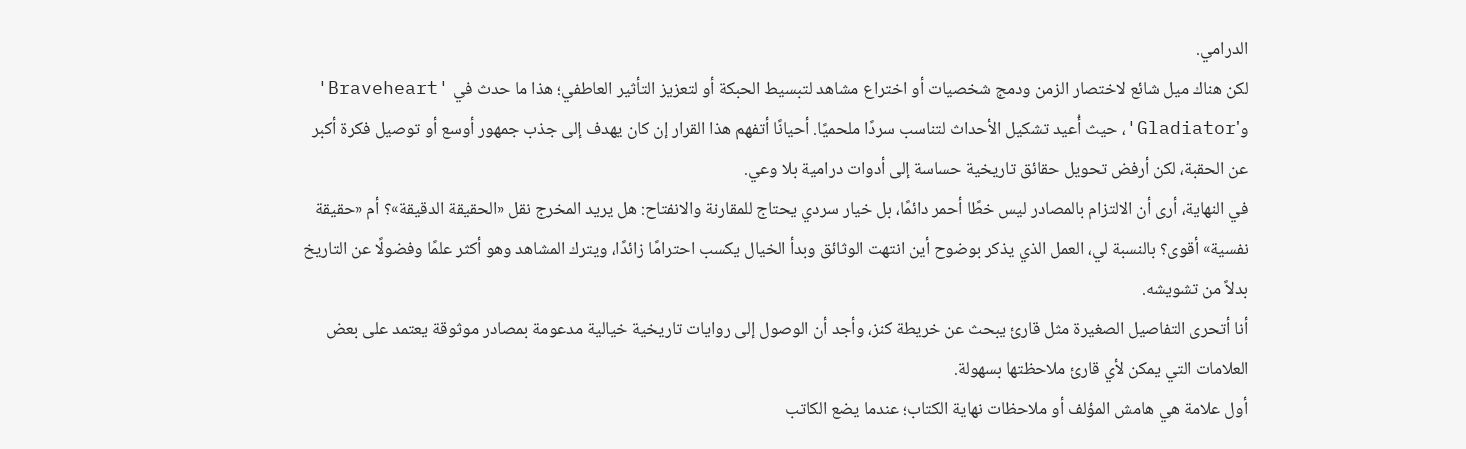الدرامي.
لكن هناك ميل شائع لاختصار الزمن ودمج شخصيات أو اختراع مشاهد لتبسيط الحبكة أو لتعزيز التأثير العاطفي؛ هذا ما حدث في 'Braveheart' و'Gladiator'، حيث أُعيد تشكيل الأحداث لتناسب سردًا ملحميًا. أحيانًا أتفهم هذا القرار إن كان يهدف إلى جذب جمهور أوسع أو توصيل فكرة أكبر عن الحقبة، لكن أرفض تحويل حقائق تاريخية حساسة إلى أدوات درامية بلا وعي.
في النهاية، أرى أن الالتزام بالمصادر ليس خطًا أحمر دائمًا، بل خيار سردي يحتاج للمقارنة والانفتاح: هل يريد المخرج نقل «الحقيقة الدقيقة»؟ أم «حقيقة نفسية» أقوى؟ بالنسبة لي، العمل الذي يذكر بوضوح أين انتهت الوثائق وبدأ الخيال يكسب احترامًا زائدًا، ويترك المشاهد وهو أكثر علمًا وفضولًا عن التاريخ بدلاً من تشويشه.
أنا أتحرى التفاصيل الصغيرة مثل قارئ يبحث عن خريطة كنز، وأجد أن الوصول إلى روايات تاريخية خيالية مدعومة بمصادر موثوقة يعتمد على بعض العلامات التي يمكن لأي قارئ ملاحظتها بسهولة.
أول علامة هي هامش المؤلف أو ملاحظات نهاية الكتاب؛ عندما يضع الكاتب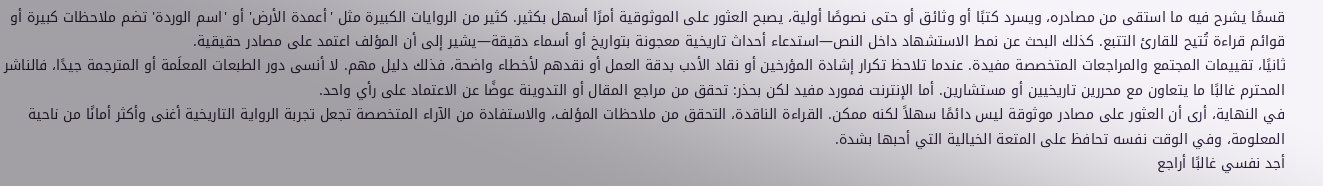قسمًا يشرح فيه ما استقى من مصادره، ويسرد كتبًا أو وثائق أو حتى نصوصًا أولية، يصبح العثور على الموثوقية أمرًا أسهل بكثير. كثير من الروايات الكبيرة مثل 'أعمدة الأرض' أو 'اسم الوردة' تضم ملاحظات كبيرة أو قوائم قراءة تُتيح للقارئ التتبع. كذلك البحث عن نمط الاستشهاد داخل النص—استدعاء أحداث تاريخية معجونة بتواريخ أو أسماء دقيقة—يشير إلى أن المؤلف اعتمد على مصادر حقيقية.
ثانيًا، تقييمات المجتمع والمراجعات المتخصصة مفيدة. عندما تلاحظ تكرار إشادة المؤرخين أو نقاد الأدب بدقة العمل أو نقدهم لأخطاء واضحة، فذلك دليل مهم. لا أنسى دور الطبعات المعلَمة أو المترجمة جيدًا، فالناشر المحترم غالبًا ما يتعاون مع محررين تاريخيين أو مستشارين. أما الإنترنت فمورد مفيد لكن بحذر: تحقق من مراجع المقال أو التدوينة عوضًا عن الاعتماد على رأي واحد.
في النهاية، أرى أن العثور على مصادر موثوقة ليس دائمًا سهلاً لكنه ممكن. القراءة الناقدة، التحقق من ملاحظات المؤلف، والاستفادة من الآراء المتخصصة تجعل تجربة الرواية التاريخية أغنى وأكثر أمانًا من ناحية المعلومة، وفي الوقت نفسه تحافظ على المتعة الخيالية التي أحبها بشدة.
أجد نفسي غالبًا أراجع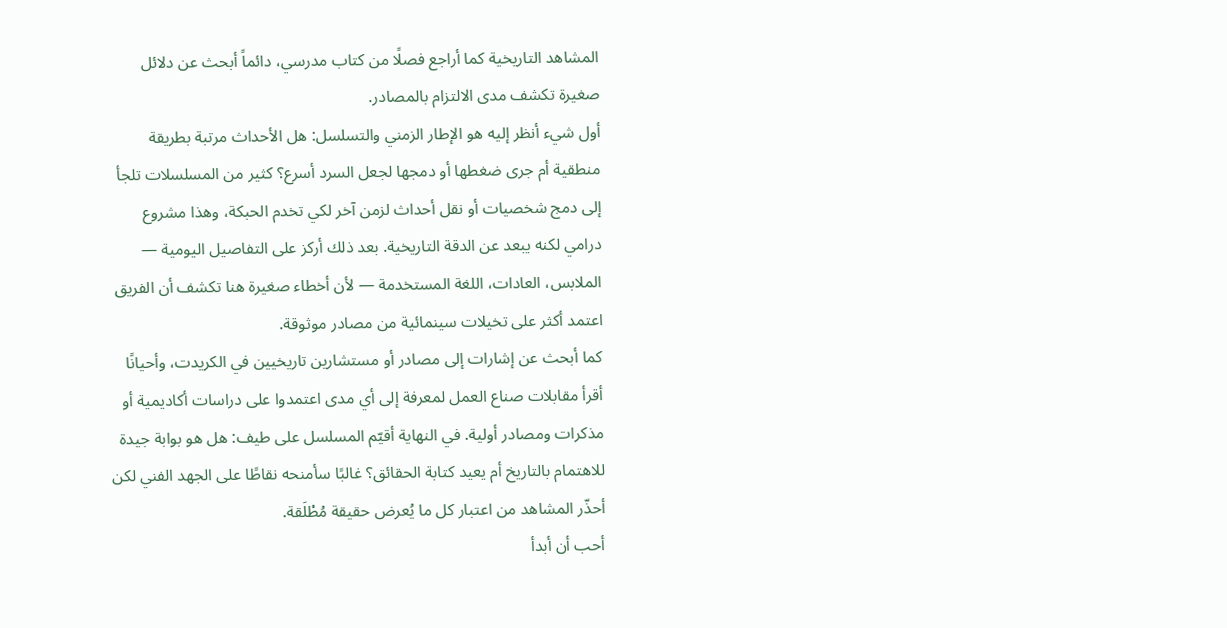المشاهد التاريخية كما أراجع فصلًا من كتاب مدرسي، دائماً أبحث عن دلائل صغيرة تكشف مدى الالتزام بالمصادر.
أول شيء أنظر إليه هو الإطار الزمني والتسلسل: هل الأحداث مرتبة بطريقة منطقية أم جرى ضغطها أو دمجها لجعل السرد أسرع؟ كثير من المسلسلات تلجأ إلى دمج شخصيات أو نقل أحداث لزمن آخر لكي تخدم الحبكة، وهذا مشروع درامي لكنه يبعد عن الدقة التاريخية. بعد ذلك أركز على التفاصيل اليومية — الملابس، العادات، اللغة المستخدمة — لأن أخطاء صغيرة هنا تكشف أن الفريق اعتمد أكثر على تخيلات سينمائية من مصادر موثوقة.
كما أبحث عن إشارات إلى مصادر أو مستشارين تاريخيين في الكريدت، وأحيانًا أقرأ مقابلات صناع العمل لمعرفة إلى أي مدى اعتمدوا على دراسات أكاديمية أو مذكرات ومصادر أولية. في النهاية أقيّم المسلسل على طيف: هل هو بوابة جيدة للاهتمام بالتاريخ أم يعيد كتابة الحقائق؟ غالبًا سأمنحه نقاطًا على الجهد الفني لكن أحذّر المشاهد من اعتبار كل ما يُعرض حقيقة مُطْلَقة.
أحب أن أبدأ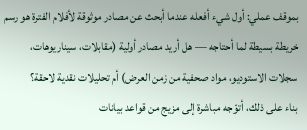بموقف عملي: أول شيء أفعله عندما أبحث عن مصادر موثوقة لأفلام الفترة هو رسم خريطة بسيطة لما أحتاجه — هل أريد مصادر أولية (مقابلات، سيناريوهات، سجلات الاستوديو، مواد صحفية من زمن العرض) أم تحليلات نقدية لاحقة؟
بناء على ذلك، أتوّجه مباشرة إلى مزيج من قواعد بيانات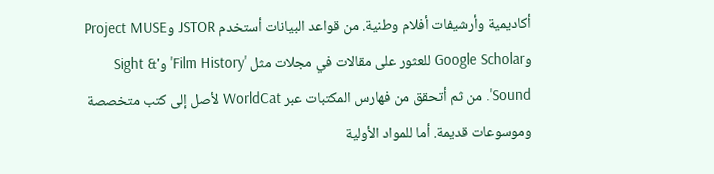أكاديمية وأرشيفات أفلام وطنية. من قواعد البيانات أستخدم JSTOR وProject MUSE وGoogle Scholar للعثور على مقالات في مجلات مثل 'Film History' و'Sight & Sound'. من ثم أتحقق من فهارس المكتبات عبر WorldCat لأصل إلى كتب متخصصة وموسوعات قديمة. أما للمواد الأولية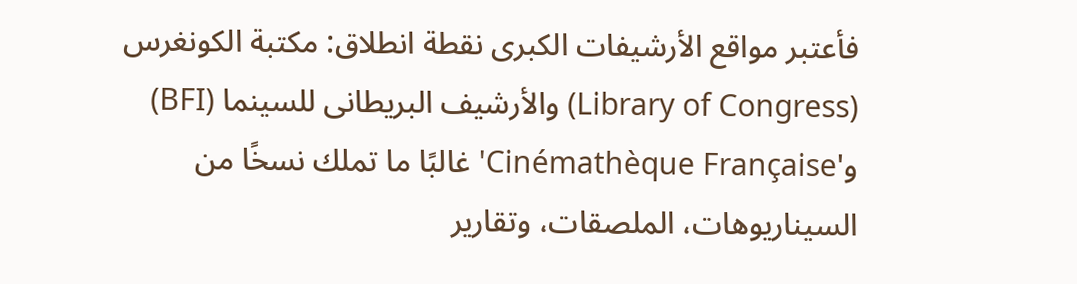فأعتبر مواقع الأرشيفات الكبرى نقطة انطلاق: مكتبة الكونغرس (Library of Congress) والأرشيف البريطانى للسينما (BFI) و'Cinémathèque Française' غالبًا ما تملك نسخًا من السيناريوهات، الملصقات، وتقارير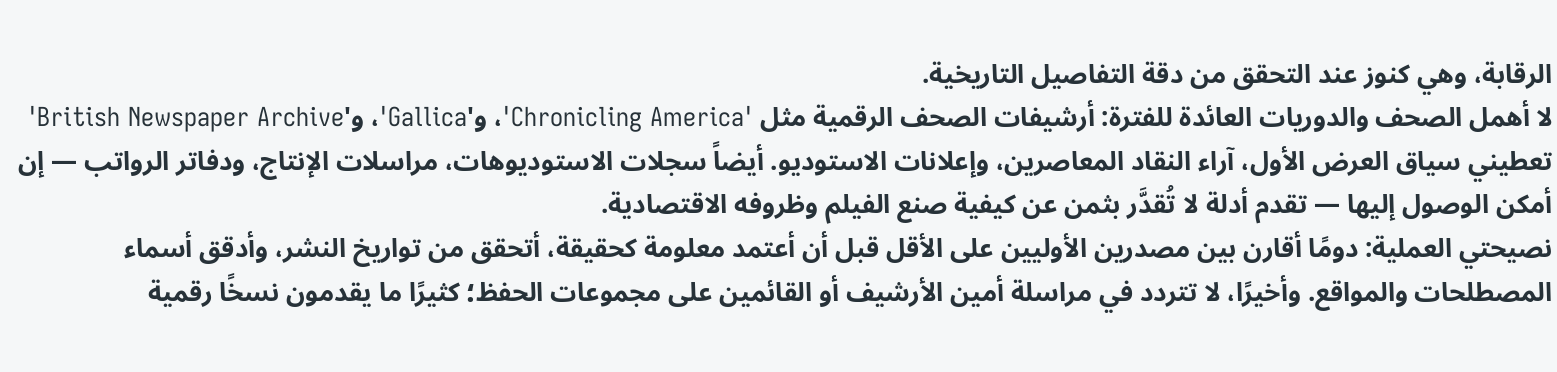الرقابة، وهي كنوز عند التحقق من دقة التفاصيل التاريخية.
لا أهمل الصحف والدوريات العائدة للفترة: أرشيفات الصحف الرقمية مثل 'Chronicling America'، و'Gallica'، و'British Newspaper Archive' تعطيني سياق العرض الأول، آراء النقاد المعاصرين، وإعلانات الاستوديو. أيضاً سجلات الاستوديوهات، مراسلات الإنتاج، ودفاتر الرواتب — إن أمكن الوصول إليها — تقدم أدلة لا تُقدَّر بثمن عن كيفية صنع الفيلم وظروفه الاقتصادية.
نصيحتي العملية: دومًا أقارن بين مصدرين الأوليين على الأقل قبل أن أعتمد معلومة كحقيقة، أتحقق من تواريخ النشر، وأدقق أسماء المصطلحات والمواقع. وأخيرًا، لا تتردد في مراسلة أمين الأرشيف أو القائمين على مجموعات الحفظ؛ كثيرًا ما يقدمون نسخًا رقمية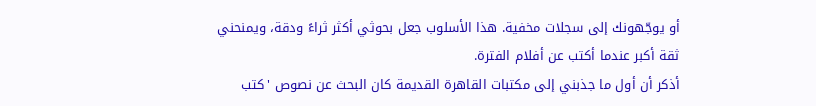أو يوجّهونك إلى سجلات مخفية. هذا الأسلوب جعل بحوثي أكثر ثراءً ودقة، ويمنحني ثقة أكبر عندما أكتب عن أفلام الفترة.
أذكر أن أول ما جذبني إلى مكتبات القاهرة القديمة كان البحث عن نصوص 'كتب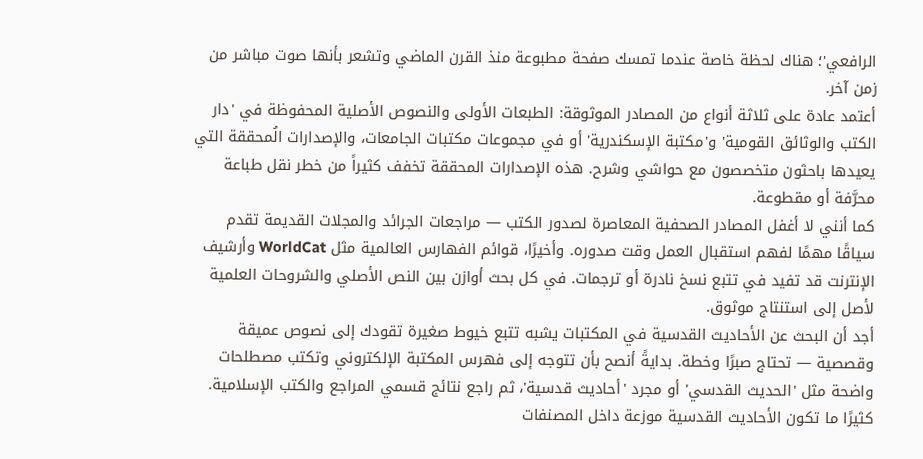الرافعي'؛ هناك لحظة خاصة عندما تمسك صفحة مطبوعة منذ القرن الماضي وتشعر بأنها صوت مباشر من زمن آخر.
أعتمد عادة على ثلاثة أنواع من المصادر الموثوقة: الطبعات الأولى والنصوص الأصلية المحفوظة في 'دار الكتب والوثائق القومية' و'مكتبة الإسكندرية' أو في مجموعات مكتبات الجامعات، والإصدارات الُمحققة التي يعيدها باحثون متخصصون مع حواشي وشرح. هذه الإصدارات المحققة تخفف كثيراً من خطر نقل طباعة محرَّفة أو مقطوعة.
كما أنني لا أغفل المصادر الصحفية المعاصرة لصدور الكتب — مراجعات الجرائد والمجلات القديمة تقدم سياقًا مهمًا لفهم استقبال العمل وقت صدوره. وأخيرًا، قوائم الفهارس العالمية مثل WorldCat وأرشيف الإنترنت قد تفيد في تتبع نسخ نادرة أو ترجمات. في كل بحث أوازن بين النص الأصلي والشروحات العلمية لأصل إلى استنتاج موثوق.
أجد أن البحث عن الأحاديث القدسية في المكتبات يشبه تتبع خيوط صغيرة تقودك إلى نصوص عميقة وقصصية — تحتاج صبرًا وخطة. بدايةً أنصح بأن تتوجه إلى فهرس المكتبة الإلكتروني وتكتب مصطلحات واضحة مثل 'الحديث القدسي' أو مجرد 'أحاديث قدسية'، ثم راجع نتائج قسمي المراجع والكتب الإسلامية. كثيرًا ما تكون الأحاديث القدسية موزعة داخل المصنفات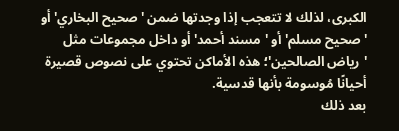الكبرى، لذلك لا تتعجب إذا وجدتها ضمن 'صحيح البخاري' أو 'صحيح مسلم' أو 'مسند أحمد' أو داخل مجموعات مثل 'رياض الصالحين'؛ هذه الأماكن تحتوي على نصوص قصيرة أحيانًا مُوسومة بأنها قدسية.
بعد ذلك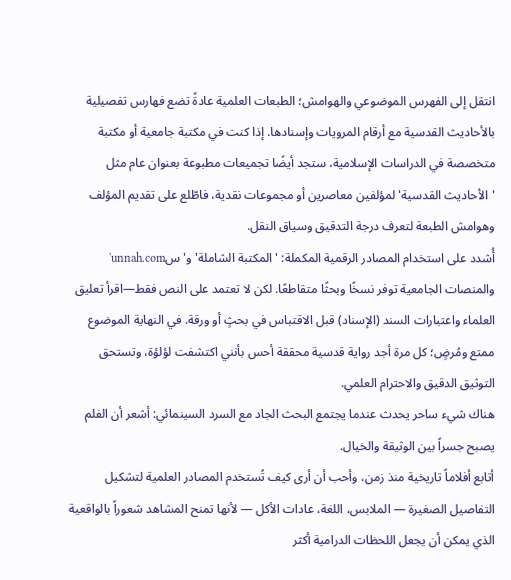انتقل إلى الفهرس الموضوعي والهوامش؛ الطبعات العلمية عادةً تضع فهارس تفصيلية بالأحاديث القدسية مع أرقام المرويات وإسنادها. إذا كنت في مكتبة جامعية أو مكتبة متخصصة في الدراسات الإسلامية، ستجد أيضًا تجميعات مطبوعة بعنوان عام مثل 'الأحاديث القدسية' لمؤلفين معاصرين أو مجموعات نقدية، فاطّلع على تقديم المؤلف وهوامش الطبعة لتعرف درجة التدقيق وسياق النقل.
أُشدد على استخدام المصادر الرقمية المكملة: 'المكتبة الشاملة' و'سunnah.com' والمنصات الجامعية توفر نسخًا وبحثًا متقاطعًا. لكن لا تعتمد على النص فقط—اقرأ تعليق العلماء واعتبارات السند (الإسناد) قبل الاقتباس في بحثٍ أو ورقة. في النهاية الموضوع ممتع ومُرضٍ؛ كل مرة أجد رواية قدسية محققة أحس بأنني اكتشفت لؤلؤة، وتستحق التوثيق الدقيق والاحترام العلمي.
هناك شيء ساحر يحدث عندما يجتمع البحث الجاد مع السرد السينمائي: أشعر أن الفلم يصبح جسراً بين الوثيقة والخيال.
أتابع أفلاماً تاريخية منذ زمن، وأحب أن أرى كيف تُستخدم المصادر العلمية لتشكيل التفاصيل الصغيرة — الملابس، اللغة، عادات الأكل — لأنها تمنح المشاهد شعوراً بالواقعية الذي يمكن أن يجعل اللحظات الدرامية أكثر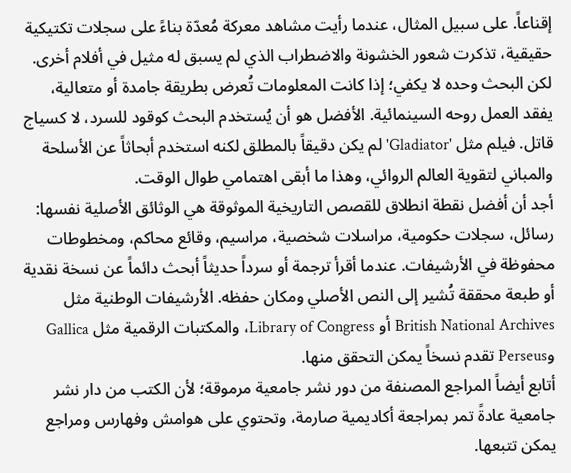إقناعاً. على سبيل المثال، عندما رأيت مشاهد معركة مُعدّة بناءً على سجلات تكتيكية حقيقية، تذكرت شعور الخشونة والاضطراب الذي لم يسبق له مثيل في أفلام أخرى.
لكن البحث وحده لا يكفي؛ إذا كانت المعلومات تُعرض بطريقة جامدة أو متعالية، يفقد العمل روحه السينمائية. الأفضل هو أن يُستخدم البحث كوقود للسرد، لا كسياج قاتل. فيلم مثل 'Gladiator' لم يكن دقيقاً بالمطلق لكنه استخدم أبحاثاً عن الأسلحة والمباني لتقوية العالم الروائي، وهذا ما أبقى اهتمامي طوال الوقت.
أجد أن أفضل نقطة انطلاق للقصص التاريخية الموثوقة هي الوثائق الأصلية نفسها: رسائل، سجلات حكومية، مراسلات شخصية، مراسيم، وقائع محاكم، ومخطوطات محفوظة في الأرشيفات. عندما أقرأ ترجمة أو سرداً حديثاً أبحث دائماً عن نسخة نقدية أو طبعة محققة تُشير إلى النص الأصلي ومكان حفظه. الأرشيفات الوطنية مثل British National Archives أو Library of Congress، والمكتبات الرقمية مثل Gallica وPerseus تقدم نسخاً يمكن التحقق منها.
أتابع أيضاً المراجع المصنفة من دور نشر جامعية مرموقة؛ لأن الكتب من دار نشر جامعية عادةً تمر بمراجعة أكاديمية صارمة، وتحتوي على هوامش وفهارس ومراجع يمكن تتبعها.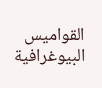القواميس البيوغرافية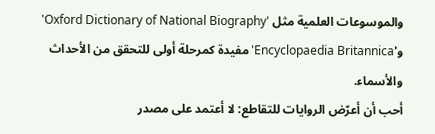والموسوعات العلمية مثل 'Oxford Dictionary of National Biography' و'Encyclopaedia Britannica' مفيدة كمرحلة أولى للتحقق من الأحداث والأسماء.
أحب أن أعرّض الروايات للتقاطع: لا أعتمد على مصدر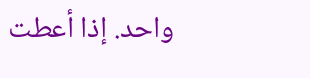واحد. إذا أعطت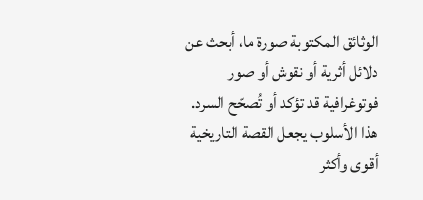الوثائق المكتوبة صورة ما، أبحث عن دلائل أثرية أو نقوش أو صور فوتوغرافية قد تؤكد أو تُصحّح السرد. هذا الأسلوب يجعل القصة التاريخية أقوى وأكثر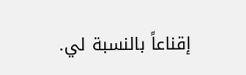إقناعاً بالنسبة لي.